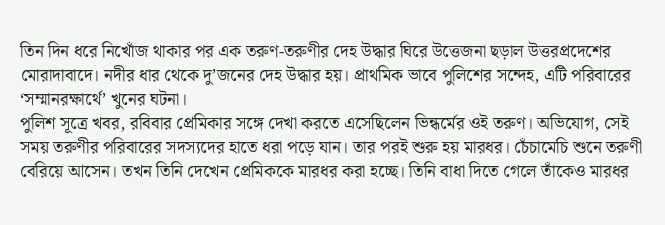তিন দিন ধরে নিখোঁজ থাকার পর এক তরুণ-তরুণীর দেহ উদ্ধার ঘিরে উত্তেজনা ছড়াল উত্তরপ্রদেশের মোরাদাবাদে। নদীর ধার থেকে দু’জনের দেহ উদ্ধার হয়। প্রাথমিক ভাবে পুলিশের সন্দেহ, এটি পরিবারের ‘সম্মানরক্ষার্থে’ খুনের ঘটনা।
পুলিশ সূত্রে খবর, রবিবার প্রেমিকার সঙ্গে দেখা করতে এসেছিলেন ভিন্ধর্মের ওই তরুণ। অভিযোগ, সেই সময় তরুণীর পরিবারের সদস্যদের হাতে ধরা পড়ে যান। তার পরই শুরু হয় মারধর। চেঁচামেচি শুনে তরুণী বেরিয়ে আসেন। তখন তিনি দেখেন প্রেমিককে মারধর করা হচ্ছে। তিনি বাধা দিতে গেলে তাঁকেও মারধর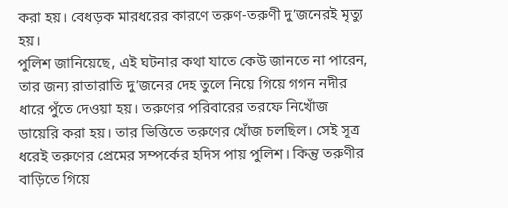করা হয়। বেধড়ক মারধরের কারণে তরুণ-তরুণী দু’জনেরই মৃত্যু হয়।
পুলিশ জানিয়েছে, এই ঘটনার কথা যাতে কেউ জানতে না পারেন, তার জন্য রাতারাতি দু’জনের দেহ তুলে নিয়ে গিয়ে গগন নদীর ধারে পুঁতে দেওয়া হয়। তরুণের পরিবারের তরফে নিখোঁজ ডায়েরি করা হয়। তার ভিত্তিতে তরুণের খোঁজ চলছিল। সেই সূত্র ধরেই তরুণের প্রেমের সম্পর্কের হদিস পায় পুলিশ। কিন্তু তরুণীর বাড়িতে গিয়ে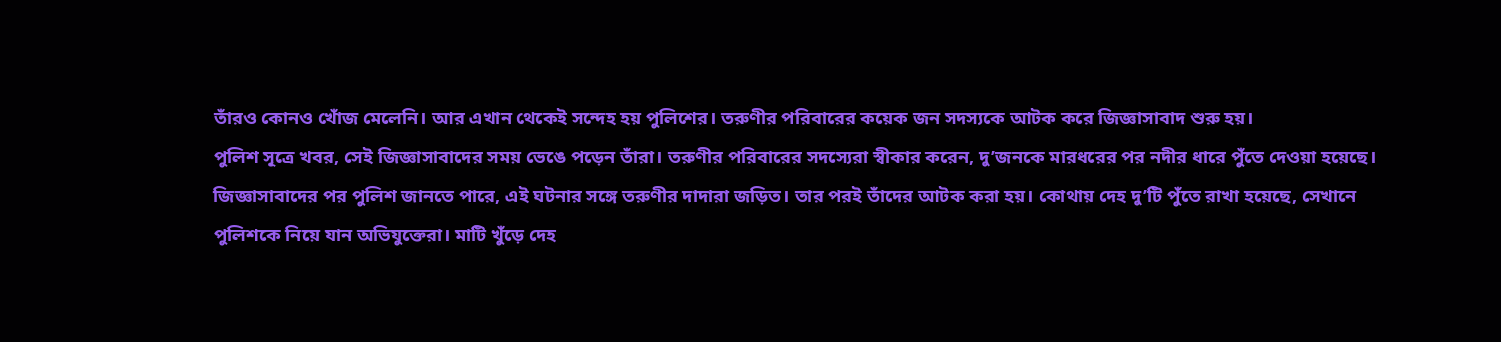তাঁরও কোনও খোঁজ মেলেনি। আর এখান থেকেই সন্দেহ হয় পুলিশের। তরুণীর পরিবারের কয়েক জন সদস্যকে আটক করে জিজ্ঞাসাবাদ শুরু হয়।
পুলিশ সূত্রে খবর, সেই জিজ্ঞাসাবাদের সময় ভেঙে পড়েন তাঁরা। তরুণীর পরিবারের সদস্যেরা স্বীকার করেন, দু’জনকে মারধরের পর নদীর ধারে পুঁতে দেওয়া হয়েছে। জিজ্ঞাসাবাদের পর পুলিশ জানতে পারে, এই ঘটনার সঙ্গে তরুণীর দাদারা জড়িত। তার পরই তাঁদের আটক করা হয়। কোথায় দেহ দু’টি পুঁতে রাখা হয়েছে, সেখানে পুলিশকে নিয়ে যান অভিযুক্তেরা। মাটি খুঁড়ে দেহ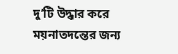দু’টি উদ্ধার করে ময়নাতদন্তের জন্য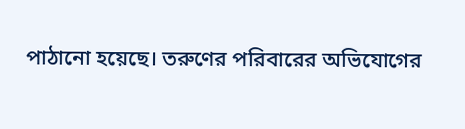পাঠানো হয়েছে। তরুণের পরিবারের অভিযোগের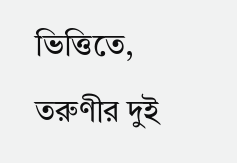ভিত্তিতে, তরুণীর দুই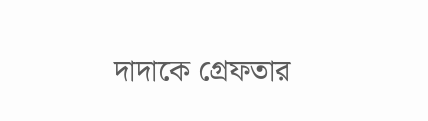দাদাকে গ্রেফতার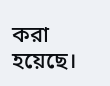করা হয়েছে।